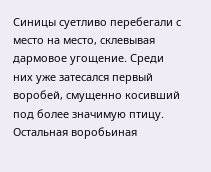Синицы суетливо перебегали с место на место, склевывая дармовое угощение. Среди них уже затесался первый воробей, смущенно косивший под более значимую птицу. Остальная воробьиная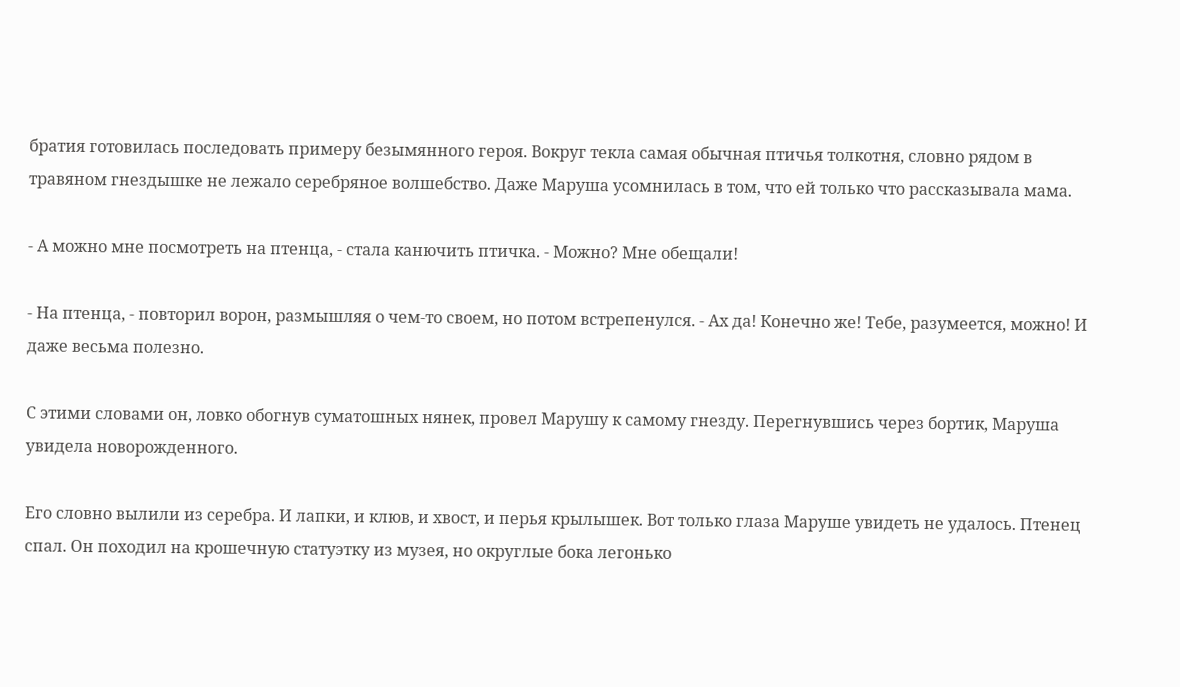братия готовилась последовать примеру безымянного героя. Вокруг текла самая обычная птичья толкотня, словно рядом в травяном гнездышке не лежало серебряное волшебство. Даже Маруша усомнилась в том, что ей только что рассказывала мама.

- А можно мне посмотреть на птенца, - стала канючить птичка. - Можно? Мне обещали!

- На птенца, - повторил ворон, размышляя о чем-то своем, но потом встрепенулся. - Ах да! Конечно же! Тебе, разумеется, можно! И даже весьма полезно.

С этими словами он, ловко обогнув суматошных нянек, провел Марушу к самому гнезду. Перегнувшись через бортик, Маруша увидела новорожденного.

Его словно вылили из серебра. И лапки, и клюв, и хвост, и перья крылышек. Вот только глаза Маруше увидеть не удалось. Птенец спал. Он походил на крошечную статуэтку из музея, но округлые бока легонько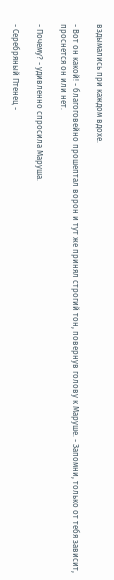вздымались при каждом вдохе.

- Вот он какой! - благоговейно прошептал ворон и тут же принял строгий тон, повернув голову к Маруше. - Запомни, только от тебя зависит, проснется он или нет.

- Почему? - удивленно спросила Маруша.

- Серебряный Птенец -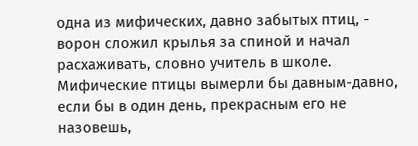одна из мифических, давно забытых птиц, - ворон сложил крылья за спиной и начал расхаживать, словно учитель в школе. Мифические птицы вымерли бы давным-давно, если бы в один день, прекрасным его не назовешь,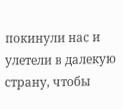покинули нас и улетели в далекую страну, чтобы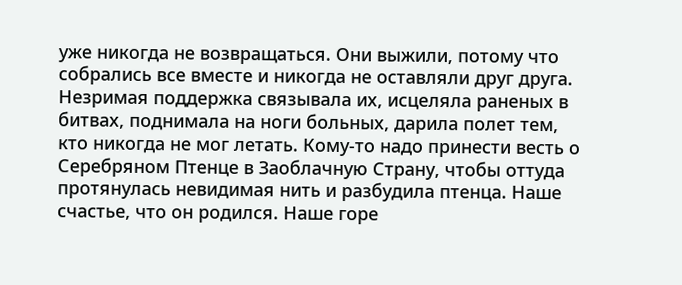уже никогда не возвращаться. Они выжили, потому что собрались все вместе и никогда не оставляли друг друга. Незримая поддержка связывала их, исцеляла раненых в битвах, поднимала на ноги больных, дарила полет тем, кто никогда не мог летать. Кому-то надо принести весть о Серебряном Птенце в Заоблачную Страну, чтобы оттуда протянулась невидимая нить и разбудила птенца. Наше счастье, что он родился. Наше горе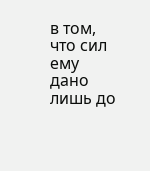в том, что сил ему дано лишь до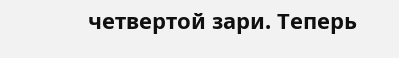четвертой зари. Теперь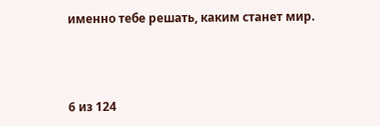именно тебе решать, каким станет мир.



6 из 124